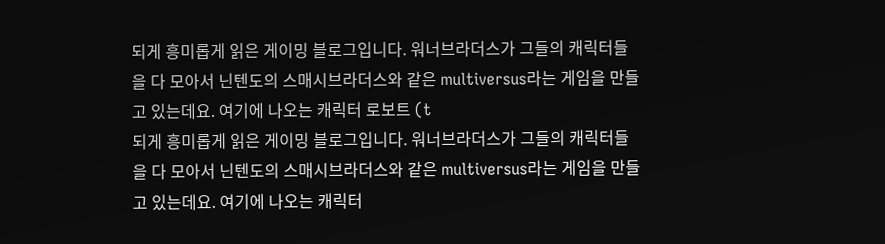되게 흥미롭게 읽은 게이밍 블로그입니다. 워너브라더스가 그들의 캐릭터들을 다 모아서 닌텐도의 스매시브라더스와 같은 multiversus라는 게임을 만들고 있는데요. 여기에 나오는 캐릭터 로보트 (t
되게 흥미롭게 읽은 게이밍 블로그입니다. 워너브라더스가 그들의 캐릭터들을 다 모아서 닌텐도의 스매시브라더스와 같은 multiversus라는 게임을 만들고 있는데요. 여기에 나오는 캐릭터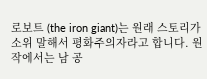로보트 (the iron giant)는 원래 스토리가 소위 말해서 평화주의자라고 합니다. 원작에서는 남 공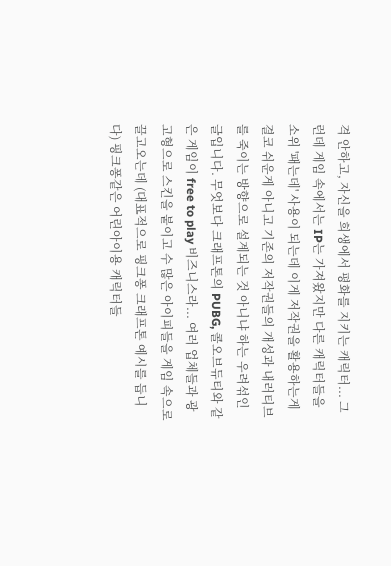격 안하고, 자신을 희생에서 평화를 지키는 캐릭터... 그런데 게임 속에서는 IP는 가져왔지만 다른 캐릭터들을 소위 '패는데' 사용이 되는데 이게 저작권을 활용하는게 결코 쉬운게 아니고 기존의 저작권들의 개성과 내러티브를 죽이는 방향으로 설계되는 것 아니냐 하는 우려섞인 글입니다. 무엇보다 크래프톤의 PUBG, 콜오브듀티와 같은 게임이 free to play 비즈니스라... 여러 업체들과 광고형으로 스킨을 붙이고 수 많은 아이피들을 게임 속으로 끌고오는데 (대표적으로 핑크퐁 크래프톤 예시를 듭니다) 핑크퐁같은 어린아이용 캐릭터들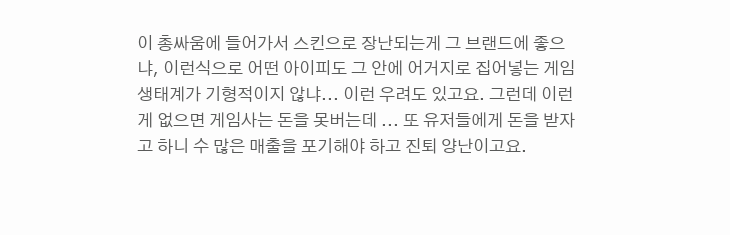이 총싸움에 들어가서 스킨으로 장난되는게 그 브랜드에 좋으냐, 이런식으로 어떤 아이피도 그 안에 어거지로 집어넣는 게임 생태계가 기형적이지 않냐... 이런 우려도 있고요. 그런데 이런게 없으면 게임사는 돈을 못버는데 ... 또 유저들에게 돈을 받자고 하니 수 많은 매출을 포기해야 하고 진퇴 양난이고요.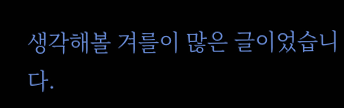생각해볼 겨를이 많은 글이었습니다.